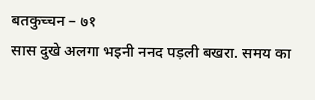बतकुच्चन – ७१
सास दुखे अलगा भइनी ननद पड़ली बखरा. समय का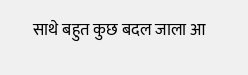साथे बहुत कुछ बदल जाला आ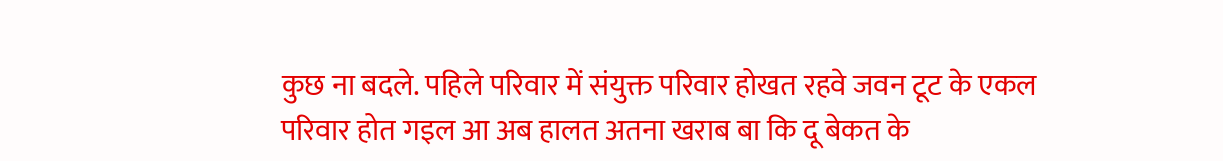कुछ ना बदले. पहिले परिवार में संयुक्त परिवार होखत रहवे जवन टूट के एकल परिवार होत गइल आ अब हालत अतना खराब बा कि दू बेकत के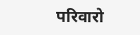परिवारो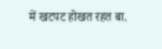में खटपट होखत रहत बा.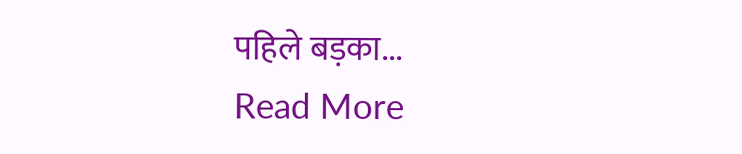पहिले बड़का...
Read More